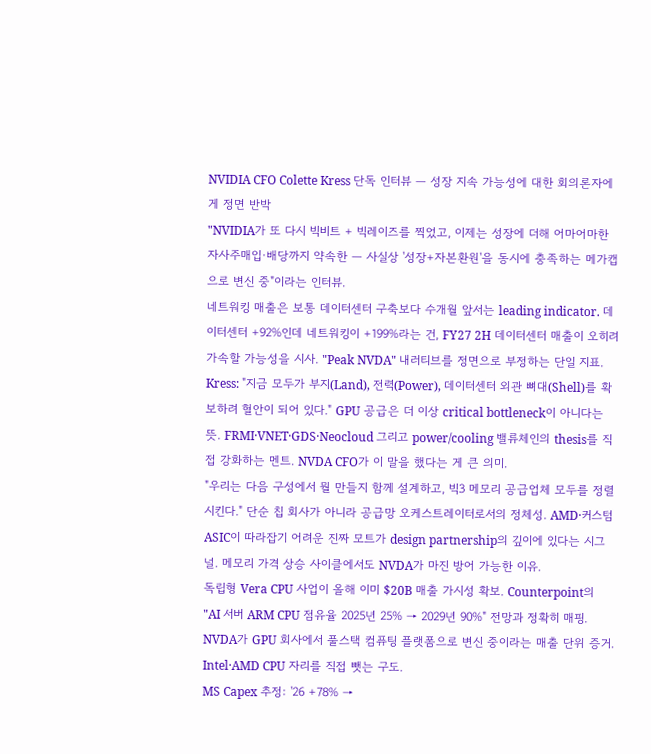NVIDIA CFO Colette Kress 단독 인터뷰 — 성장 지속 가능성에 대한 회의론자에게 정면 반박
"NVIDIA가 또 다시 빅비트 + 빅레이즈를 찍었고, 이제는 성장에 더해 어마어마한 자사주매입·배당까지 약속한 — 사실상 '성장+자본환원'을 동시에 충족하는 메가캡으로 변신 중"이라는 인터뷰.
네트워킹 매출은 보통 데이터센터 구축보다 수개월 앞서는 leading indicator. 데이터센터 +92%인데 네트워킹이 +199%라는 건, FY27 2H 데이터센터 매출이 오히려 가속할 가능성을 시사. "Peak NVDA" 내러티브를 정면으로 부정하는 단일 지표.
Kress: "지금 모두가 부지(Land), 전력(Power), 데이터센터 외관 뼈대(Shell)를 확보하려 혈안이 되어 있다." GPU 공급은 더 이상 critical bottleneck이 아니다는 뜻. FRMI·VNET·GDS·Neocloud 그리고 power/cooling 밸류체인의 thesis를 직접 강화하는 멘트. NVDA CFO가 이 말을 했다는 게 큰 의미.
"우리는 다음 구성에서 뭘 만들지 함께 설계하고, 빅3 메모리 공급업체 모두를 정렬시킨다." 단순 칩 회사가 아니라 공급망 오케스트레이터로서의 정체성. AMD·커스텀 ASIC이 따라잡기 어려운 진짜 모트가 design partnership의 깊이에 있다는 시그널. 메모리 가격 상승 사이클에서도 NVDA가 마진 방어 가능한 이유.
독립형 Vera CPU 사업이 올해 이미 $20B 매출 가시성 확보. Counterpoint의 "AI 서버 ARM CPU 점유율 2025년 25% → 2029년 90%" 전망과 정확히 매핑. NVDA가 GPU 회사에서 풀스택 컴퓨팅 플랫폼으로 변신 중이라는 매출 단위 증거. Intel·AMD CPU 자리를 직접 뺏는 구도.
MS Capex 추정: '26 +78% →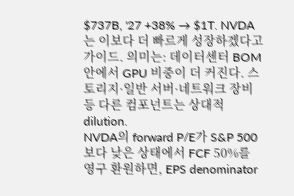$737B, '27 +38% → $1T. NVDA는 이보다 더 빠르게 성장하겠다고 가이드. 의미는: 데이터센터 BOM 안에서 GPU 비중이 더 커진다. 스토리지·일반 서버·네트워크 장비 등 다른 컴포넌트는 상대적 dilution.
NVDA의 forward P/E가 S&P 500보다 낮은 상태에서 FCF 50%를 영구 환원하면, EPS denominator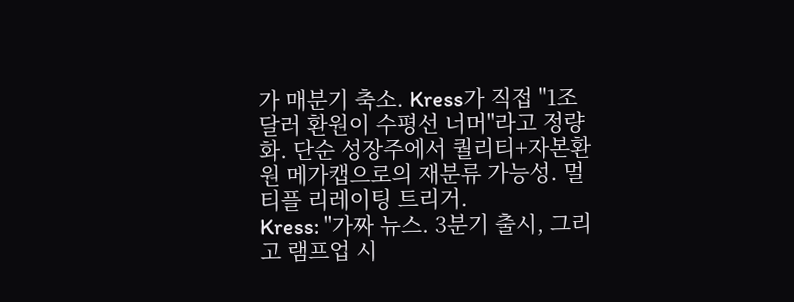가 매분기 축소. Kress가 직접 "1조 달러 환원이 수평선 너머"라고 정량화. 단순 성장주에서 퀄리티+자본환원 메가캡으로의 재분류 가능성. 멀티플 리레이팅 트리거.
Kress: "가짜 뉴스. 3분기 출시, 그리고 램프업 시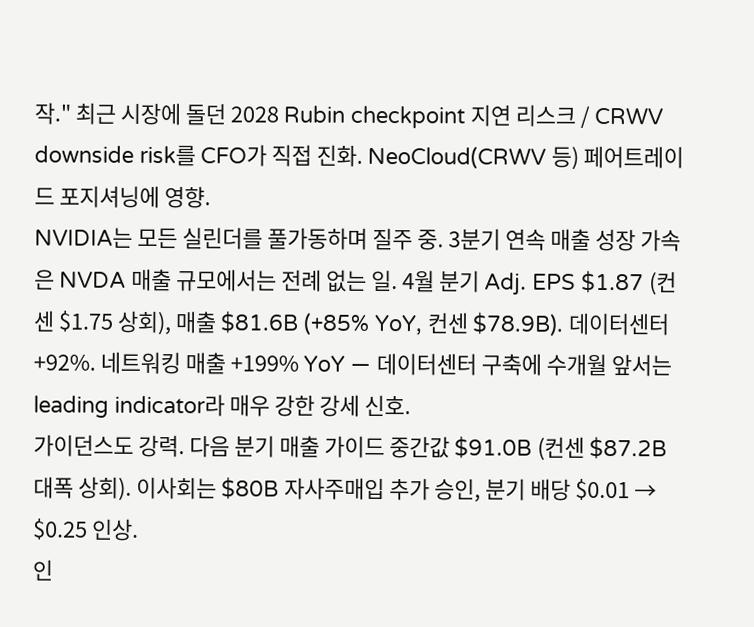작." 최근 시장에 돌던 2028 Rubin checkpoint 지연 리스크 / CRWV downside risk를 CFO가 직접 진화. NeoCloud(CRWV 등) 페어트레이드 포지셔닝에 영향.
NVIDIA는 모든 실린더를 풀가동하며 질주 중. 3분기 연속 매출 성장 가속은 NVDA 매출 규모에서는 전례 없는 일. 4월 분기 Adj. EPS $1.87 (컨센 $1.75 상회), 매출 $81.6B (+85% YoY, 컨센 $78.9B). 데이터센터 +92%. 네트워킹 매출 +199% YoY — 데이터센터 구축에 수개월 앞서는 leading indicator라 매우 강한 강세 신호.
가이던스도 강력. 다음 분기 매출 가이드 중간값 $91.0B (컨센 $87.2B 대폭 상회). 이사회는 $80B 자사주매입 추가 승인, 분기 배당 $0.01 → $0.25 인상.
인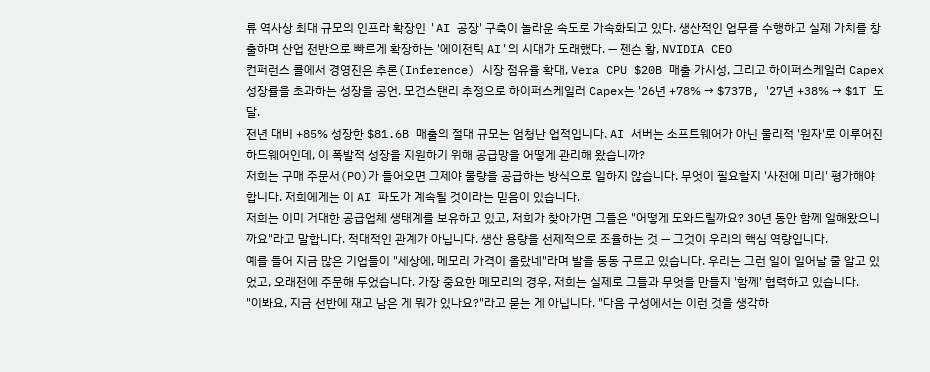류 역사상 최대 규모의 인프라 확장인 'AI 공장' 구축이 놀라운 속도로 가속화되고 있다. 생산적인 업무를 수행하고 실제 가치를 창출하며 산업 전반으로 빠르게 확장하는 '에이전틱 AI'의 시대가 도래했다. — 젠슨 황, NVIDIA CEO
컨퍼런스 콜에서 경영진은 추론(Inference) 시장 점유율 확대, Vera CPU $20B 매출 가시성, 그리고 하이퍼스케일러 Capex 성장률을 초과하는 성장을 공언. 모건스탠리 추정으로 하이퍼스케일러 Capex는 '26년 +78% → $737B, '27년 +38% → $1T 도달.
전년 대비 +85% 성장한 $81.6B 매출의 절대 규모는 엄청난 업적입니다. AI 서버는 소프트웨어가 아닌 물리적 '원자'로 이루어진 하드웨어인데, 이 폭발적 성장을 지원하기 위해 공급망을 어떻게 관리해 왔습니까?
저희는 구매 주문서(PO)가 들어오면 그제야 물량을 공급하는 방식으로 일하지 않습니다. 무엇이 필요할지 '사전에 미리' 평가해야 합니다. 저희에게는 이 AI 파도가 계속될 것이라는 믿음이 있습니다.
저희는 이미 거대한 공급업체 생태계를 보유하고 있고, 저희가 찾아가면 그들은 "어떻게 도와드릴까요? 30년 동안 함께 일해왔으니까요"라고 말합니다. 적대적인 관계가 아닙니다. 생산 용량을 선제적으로 조율하는 것 — 그것이 우리의 핵심 역량입니다.
예를 들어 지금 많은 기업들이 "세상에, 메모리 가격이 올랐네"라며 발을 동동 구르고 있습니다. 우리는 그런 일이 일어날 줄 알고 있었고, 오래전에 주문해 두었습니다. 가장 중요한 메모리의 경우, 저희는 실제로 그들과 무엇을 만들지 '함께' 협력하고 있습니다.
"이봐요, 지금 선반에 재고 남은 게 뭐가 있나요?"라고 묻는 게 아닙니다. "다음 구성에서는 이런 것을 생각하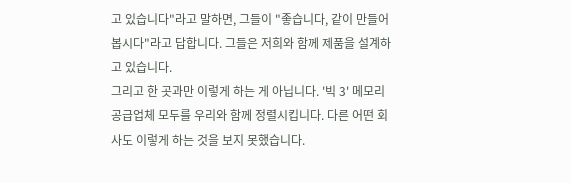고 있습니다"라고 말하면, 그들이 "좋습니다, 같이 만들어봅시다"라고 답합니다. 그들은 저희와 함께 제품을 설계하고 있습니다.
그리고 한 곳과만 이렇게 하는 게 아닙니다. '빅 3' 메모리 공급업체 모두를 우리와 함께 정렬시킵니다. 다른 어떤 회사도 이렇게 하는 것을 보지 못했습니다.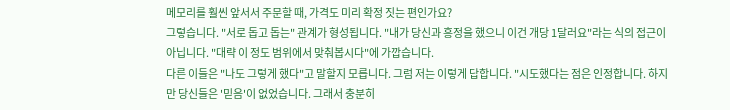메모리를 훨씬 앞서서 주문할 때, 가격도 미리 확정 짓는 편인가요?
그렇습니다. "서로 돕고 돕는" 관계가 형성됩니다. "내가 당신과 흥정을 했으니 이건 개당 1달러요"라는 식의 접근이 아닙니다. "대략 이 정도 범위에서 맞춰봅시다"에 가깝습니다.
다른 이들은 "나도 그렇게 했다"고 말할지 모릅니다. 그럼 저는 이렇게 답합니다. "시도했다는 점은 인정합니다. 하지만 당신들은 '믿음'이 없었습니다. 그래서 충분히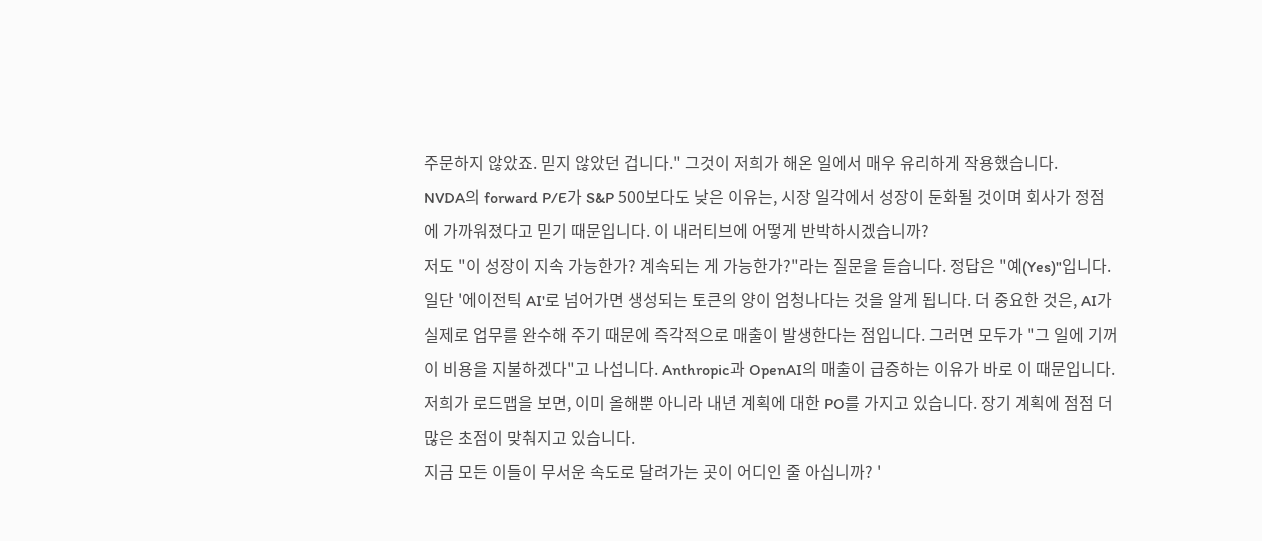주문하지 않았죠. 믿지 않았던 겁니다." 그것이 저희가 해온 일에서 매우 유리하게 작용했습니다.
NVDA의 forward P/E가 S&P 500보다도 낮은 이유는, 시장 일각에서 성장이 둔화될 것이며 회사가 정점에 가까워졌다고 믿기 때문입니다. 이 내러티브에 어떻게 반박하시겠습니까?
저도 "이 성장이 지속 가능한가? 계속되는 게 가능한가?"라는 질문을 듣습니다. 정답은 "예(Yes)"입니다.
일단 '에이전틱 AI'로 넘어가면 생성되는 토큰의 양이 엄청나다는 것을 알게 됩니다. 더 중요한 것은, AI가 실제로 업무를 완수해 주기 때문에 즉각적으로 매출이 발생한다는 점입니다. 그러면 모두가 "그 일에 기꺼이 비용을 지불하겠다"고 나섭니다. Anthropic과 OpenAI의 매출이 급증하는 이유가 바로 이 때문입니다.
저희가 로드맵을 보면, 이미 올해뿐 아니라 내년 계획에 대한 PO를 가지고 있습니다. 장기 계획에 점점 더 많은 초점이 맞춰지고 있습니다.
지금 모든 이들이 무서운 속도로 달려가는 곳이 어디인 줄 아십니까? '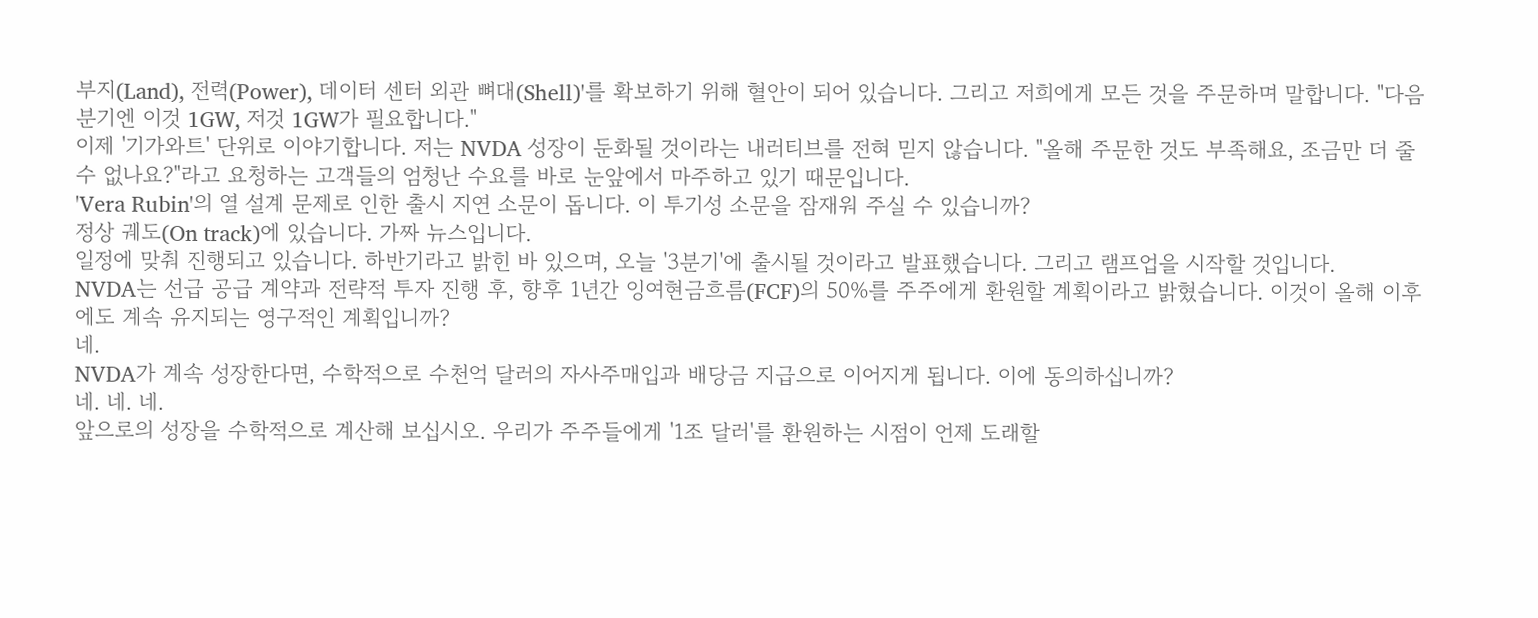부지(Land), 전력(Power), 데이터 센터 외관 뼈대(Shell)'를 확보하기 위해 혈안이 되어 있습니다. 그리고 저희에게 모든 것을 주문하며 말합니다. "다음 분기엔 이것 1GW, 저것 1GW가 필요합니다."
이제 '기가와트' 단위로 이야기합니다. 저는 NVDA 성장이 둔화될 것이라는 내러티브를 전혀 믿지 않습니다. "올해 주문한 것도 부족해요, 조금만 더 줄 수 없나요?"라고 요청하는 고객들의 엄청난 수요를 바로 눈앞에서 마주하고 있기 때문입니다.
'Vera Rubin'의 열 설계 문제로 인한 출시 지연 소문이 돕니다. 이 투기성 소문을 잠재워 주실 수 있습니까?
정상 궤도(On track)에 있습니다. 가짜 뉴스입니다.
일정에 맞춰 진행되고 있습니다. 하반기라고 밝힌 바 있으며, 오늘 '3분기'에 출시될 것이라고 발표했습니다. 그리고 램프업을 시작할 것입니다.
NVDA는 선급 공급 계약과 전략적 투자 진행 후, 향후 1년간 잉여현금흐름(FCF)의 50%를 주주에게 환원할 계획이라고 밝혔습니다. 이것이 올해 이후에도 계속 유지되는 영구적인 계획입니까?
네.
NVDA가 계속 성장한다면, 수학적으로 수천억 달러의 자사주매입과 배당금 지급으로 이어지게 됩니다. 이에 동의하십니까?
네. 네. 네.
앞으로의 성장을 수학적으로 계산해 보십시오. 우리가 주주들에게 '1조 달러'를 환원하는 시점이 언제 도래할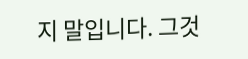지 말입니다. 그것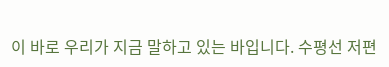이 바로 우리가 지금 말하고 있는 바입니다. 수평선 저편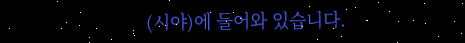(시야)에 들어와 있습니다.